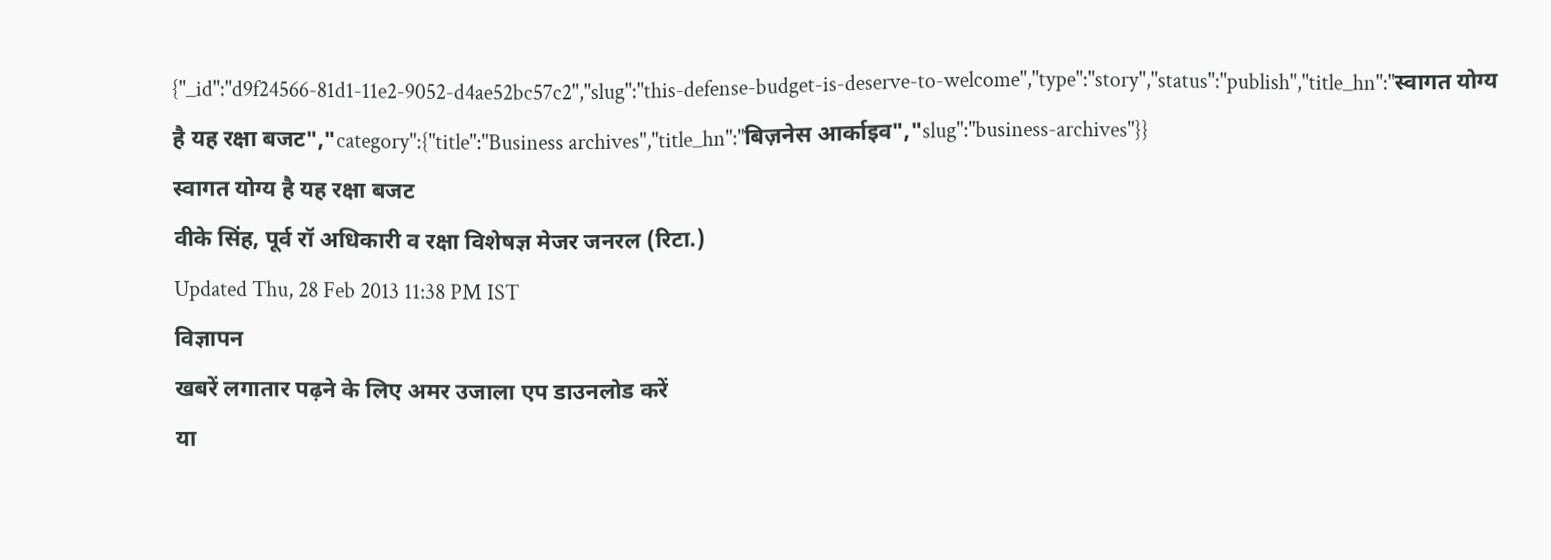{"_id":"d9f24566-81d1-11e2-9052-d4ae52bc57c2","slug":"this-defense-budget-is-deserve-to-welcome","type":"story","status":"publish","title_hn":"स्वागत योग्य है यह रक्षा बजट","category":{"title":"Business archives","title_hn":"बिज़नेस आर्काइव","slug":"business-archives"}}
स्वागत योग्य है यह रक्षा बजट
वीके सिंह, पूर्व रॉ अधिकारी व रक्षा विशेषज्ञ मेजर जनरल (रिटा.)
Updated Thu, 28 Feb 2013 11:38 PM IST
विज्ञापन
खबरें लगातार पढ़ने के लिए अमर उजाला एप डाउनलोड करें
या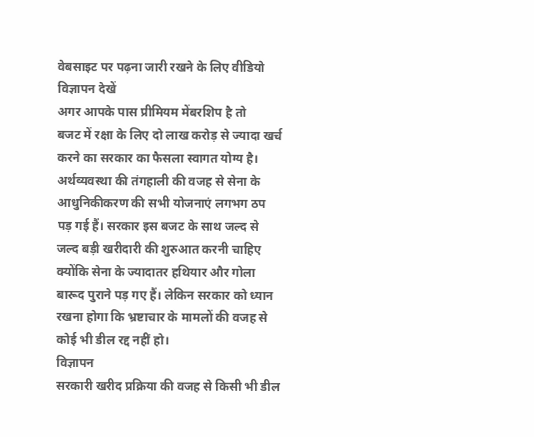वेबसाइट पर पढ़ना जारी रखने के लिए वीडियो विज्ञापन देखें
अगर आपके पास प्रीमियम मेंबरशिप है तो
बजट में रक्षा के लिए दो लाख करोड़ से ज्यादा खर्च करने का सरकार का फैसला स्वागत योग्य है। अर्थव्यवस्था की तंगहाली की वजह से सेना के आधुनिकीकरण की सभी योजनाएं लगभग ठप पड़ गई हैं। सरकार इस बजट के साथ जल्द से जल्द बड़ी खरीदारी की शुरुआत करनी चाहिए क्योंकि सेना के ज्यादातर हथियार और गोला बारूद पुराने पड़ गए हैं। लेकिन सरकार को ध्यान रखना होगा कि भ्रष्टाचार के मामलों की वजह से कोई भी डील रद्द नहीं हो।
विज्ञापन
सरकारी खरीद प्रक्रिया की वजह से किसी भी डील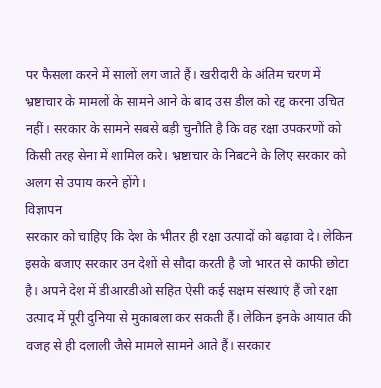पर फैसला करने में सालों लग जाते हैं। खरीदारी के अंतिम चरण में भ्रष्टाचार के मामलों के सामने आने के बाद उस डील को रद्द करना उचित नहीं। सरकार के सामने सबसे बड़ी चुनौति है कि वह रक्षा उपकरणों को किसी तरह सेना में शामिल करे। भ्रष्टाचार के निबटने के लिए सरकार को अलग से उपाय करने होंगे।
विज्ञापन
सरकार को चाहिए कि देश के भीतर ही रक्षा उत्पादों को बढ़ावा दे। लेकिन इसके बजाए सरकार उन देशों से सौदा करती है जो भारत से काफी छोटा है। अपने देश में डीआरडीओ सहित ऐसी कई सक्षम संस्थाएं हैं जो रक्षा उत्पाद में पूरी दुनिया से मुकाबला कर सकती हैं। लेकिन इनके आयात की वजह से ही दलाली जैसे मामले सामने आते हैं। सरकार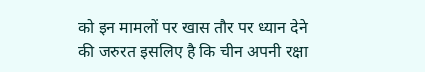को इन मामलों पर खास तौर पर ध्यान देने की जरुरत इसलिए है कि चीन अपनी रक्षा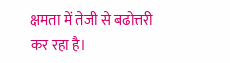क्षमता में तेजी से बढोत्तरी कर रहा है।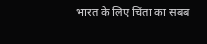भारत के लिए चिंता का सबब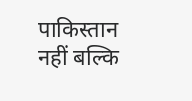पाकिस्तान नहीं बल्कि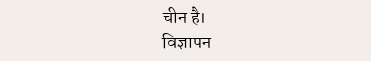चीन है।
विज्ञापन